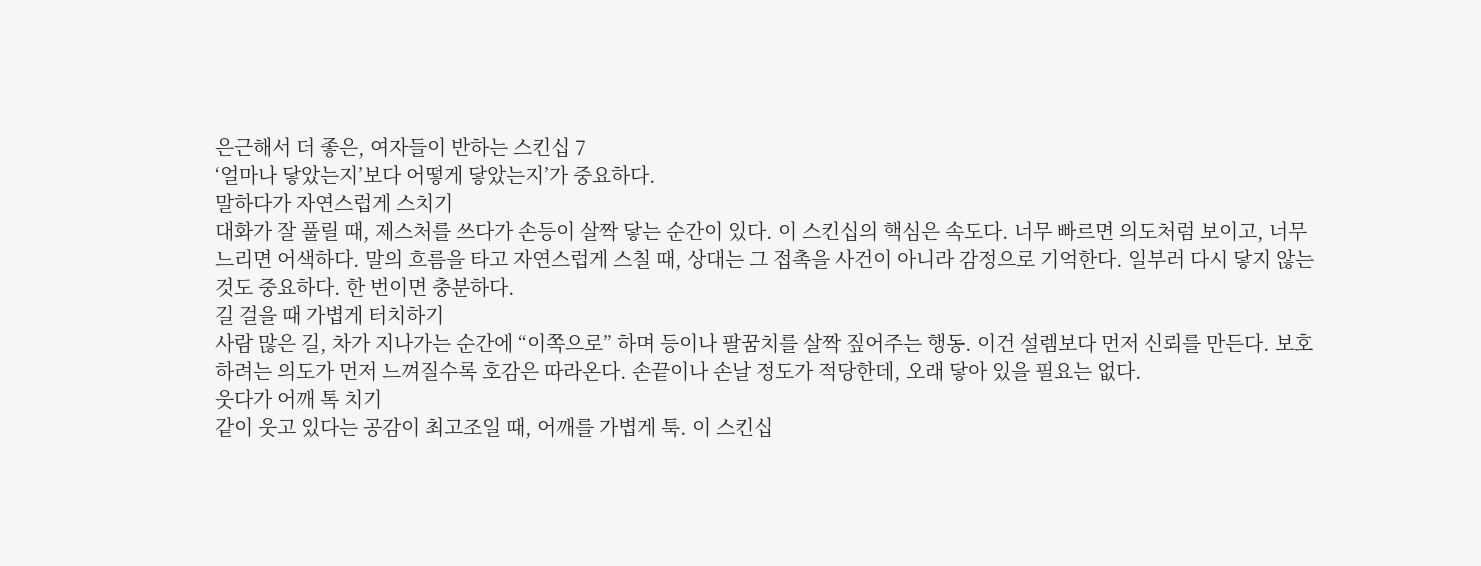은근해서 더 좋은, 여자들이 반하는 스킨십 7
‘얼마나 닿았는지’보다 어떻게 닿았는지’가 중요하다.
말하다가 자연스럽게 스치기
대화가 잘 풀릴 때, 제스처를 쓰다가 손등이 살짝 닿는 순간이 있다. 이 스킨십의 핵심은 속도다. 너무 빠르면 의도처럼 보이고, 너무 느리면 어색하다. 말의 흐름을 타고 자연스럽게 스칠 때, 상대는 그 접촉을 사건이 아니라 감정으로 기억한다. 일부러 다시 닿지 않는 것도 중요하다. 한 번이면 충분하다.
길 걸을 때 가볍게 터치하기
사람 많은 길, 차가 지나가는 순간에 “이쪽으로” 하며 등이나 팔꿈치를 살짝 짚어주는 행동. 이건 설렘보다 먼저 신뢰를 만든다. 보호하려는 의도가 먼저 느껴질수록 호감은 따라온다. 손끝이나 손날 정도가 적당한데, 오래 닿아 있을 필요는 없다.
웃다가 어깨 톡 치기
같이 웃고 있다는 공감이 최고조일 때, 어깨를 가볍게 툭. 이 스킨십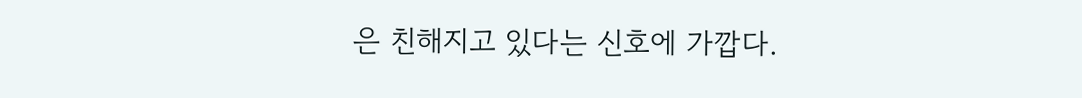은 친해지고 있다는 신호에 가깝다.